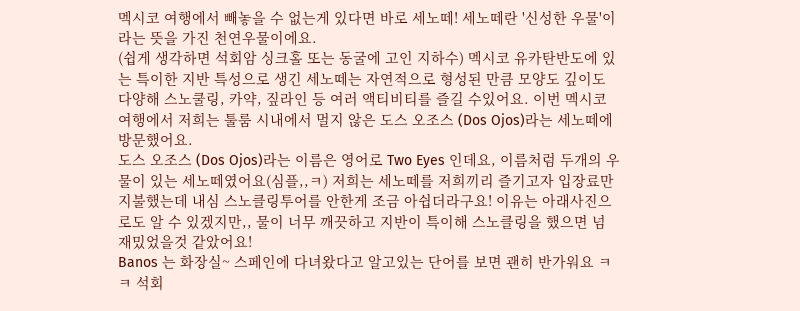멕시코 여행에서 빼놓을 수 없는게 있다면 바로 세노떼! 세노떼란 '신성한 우물'이라는 뜻을 가진 천연우물이에요.
(쉽게 생각하면 석회암 싱크홀 또는 동굴에 고인 지하수) 멕시코 유카탄반도에 있는 특이한 지반 특성으로 생긴 세노떼는 자연적으로 형성된 만큼 모양도 깊이도 다양해 스노쿨링, 카약, 짚라인 등 여러 액티비티를 즐길 수있어요. 이번 멕시코 여행에서 저희는 툴룸 시내에서 멀지 않은 도스 오조스 (Dos Ojos)라는 세노떼에 방문했어요.
도스 오조스 (Dos Ojos)라는 이름은 영어로 Two Eyes 인데요, 이름처럼 두개의 우물이 있는 세노떼였어요(심플,,ㅋ) 저희는 세노떼를 저희끼리 즐기고자 입장료만 지불했는데 내심 스노클링투어를 안한게 조금 아쉽더라구요! 이유는 아래사진으로도 알 수 있겠지만,, 물이 너무 깨끗하고 지반이 특이해 스노클링을 했으면 넘 재밌었을것 같았어요!
Banos 는 화장실~ 스페인에 다녀왔다고 알고있는 단어를 보면 괜히 반가워요 ㅋㅋ 석회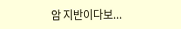암 지반이다보...